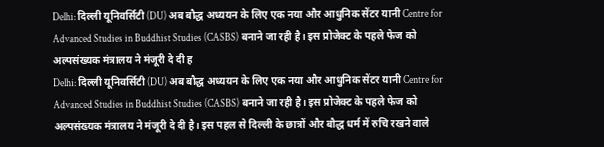Delhi: दिल्ली यूनिवर्सिटी (DU) अब बौद्ध अध्ययन के लिए एक नया और आधुनिक सेंटर यानी Centre for Advanced Studies in Buddhist Studies (CASBS) बनाने जा रही है। इस प्रोजेक्ट के पहले फेज को अल्पसंख्यक मंत्रालय ने मंजूरी दे दी ह
Delhi: दिल्ली यूनिवर्सिटी (DU) अब बौद्ध अध्ययन के लिए एक नया और आधुनिक सेंटर यानी Centre for Advanced Studies in Buddhist Studies (CASBS) बनाने जा रही है। इस प्रोजेक्ट के पहले फेज को अल्पसंख्यक मंत्रालय ने मंजूरी दे दी है। इस पहल से दिल्ली के छात्रों और बौद्ध धर्म में रुचि रखने वाले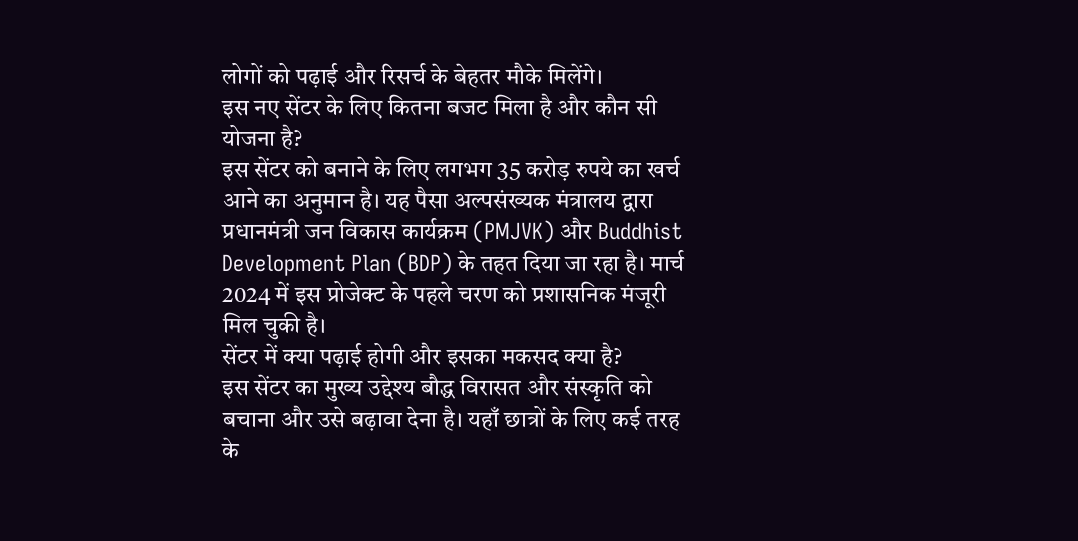लोगों को पढ़ाई और रिसर्च के बेहतर मौके मिलेंगे।
इस नए सेंटर के लिए कितना बजट मिला है और कौन सी योजना है?
इस सेंटर को बनाने के लिए लगभग 35 करोड़ रुपये का खर्च आने का अनुमान है। यह पैसा अल्पसंख्यक मंत्रालय द्वारा प्रधानमंत्री जन विकास कार्यक्रम (PMJVK) और Buddhist Development Plan (BDP) के तहत दिया जा रहा है। मार्च 2024 में इस प्रोजेक्ट के पहले चरण को प्रशासनिक मंजूरी मिल चुकी है।
सेंटर में क्या पढ़ाई होगी और इसका मकसद क्या है?
इस सेंटर का मुख्य उद्देश्य बौद्ध विरासत और संस्कृति को बचाना और उसे बढ़ावा देना है। यहाँ छात्रों के लिए कई तरह के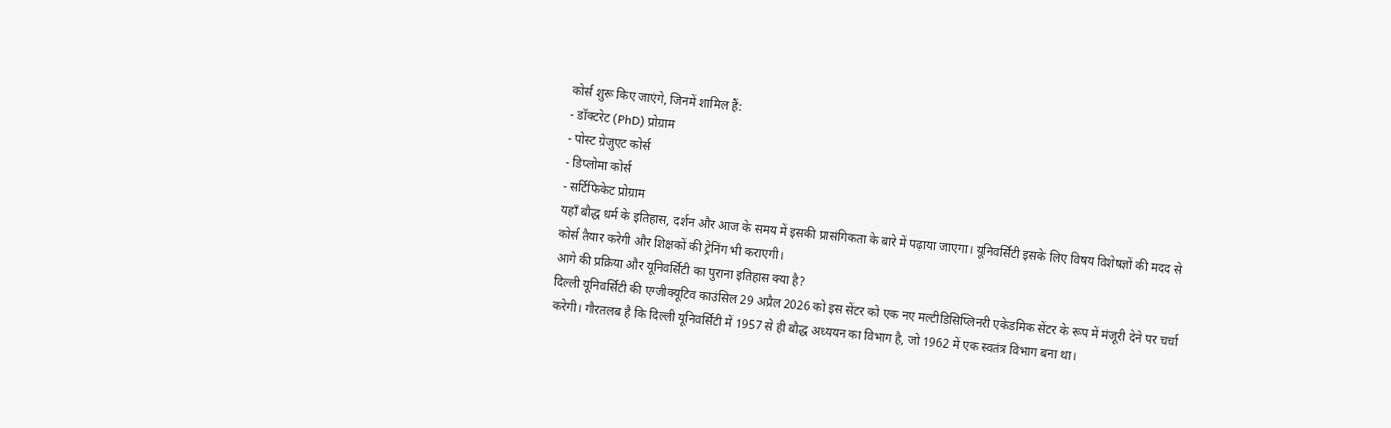कोर्स शुरू किए जाएंगे, जिनमें शामिल हैं:
- डॉक्टरेट (PhD) प्रोग्राम
- पोस्ट ग्रेजुएट कोर्स
- डिप्लोमा कोर्स
- सर्टिफिकेट प्रोग्राम
यहाँ बौद्ध धर्म के इतिहास, दर्शन और आज के समय में इसकी प्रासंगिकता के बारे में पढ़ाया जाएगा। यूनिवर्सिटी इसके लिए विषय विशेषज्ञों की मदद से कोर्स तैयार करेगी और शिक्षकों की ट्रेनिंग भी कराएगी।
आगे की प्रक्रिया और यूनिवर्सिटी का पुराना इतिहास क्या है?
दिल्ली यूनिवर्सिटी की एग्जीक्यूटिव काउंसिल 29 अप्रैल 2026 को इस सेंटर को एक नए मल्टीडिसिप्लिनरी एकेडमिक सेंटर के रूप में मंजूरी देने पर चर्चा करेगी। गौरतलब है कि दिल्ली यूनिवर्सिटी में 1957 से ही बौद्ध अध्ययन का विभाग है, जो 1962 में एक स्वतंत्र विभाग बना था।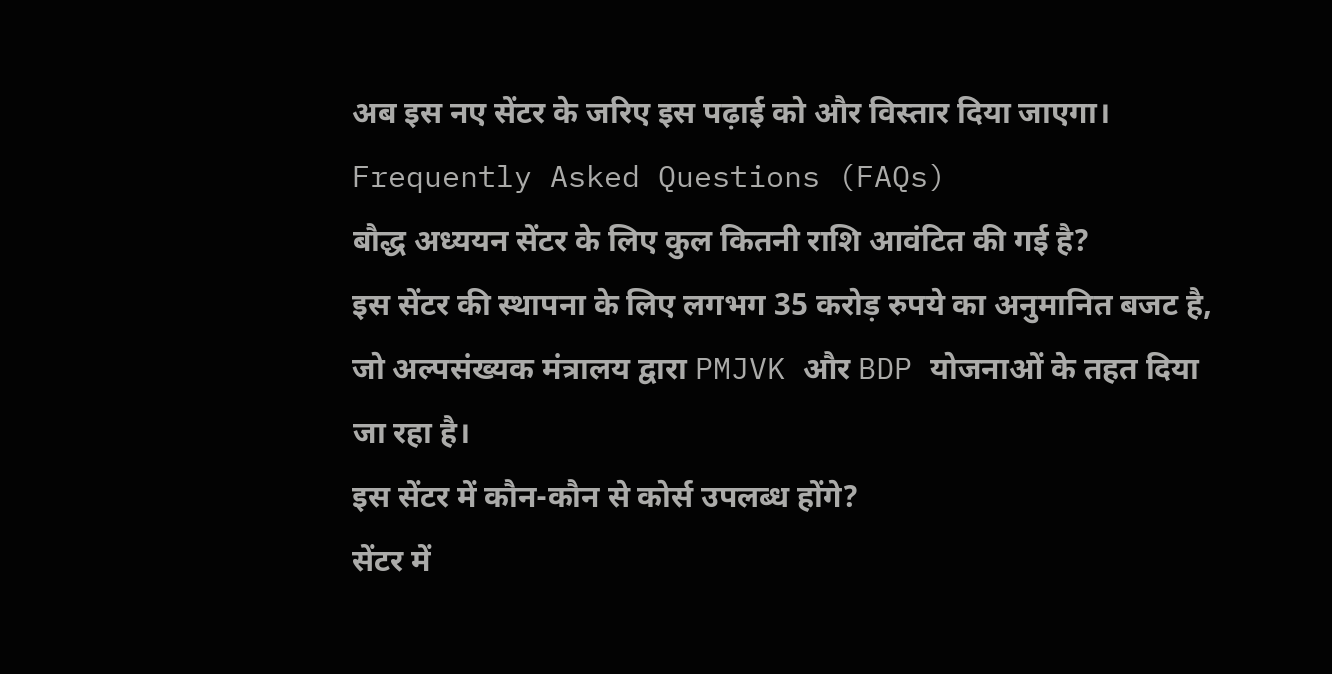अब इस नए सेंटर के जरिए इस पढ़ाई को और विस्तार दिया जाएगा।
Frequently Asked Questions (FAQs)
बौद्ध अध्ययन सेंटर के लिए कुल कितनी राशि आवंटित की गई है?
इस सेंटर की स्थापना के लिए लगभग 35 करोड़ रुपये का अनुमानित बजट है, जो अल्पसंख्यक मंत्रालय द्वारा PMJVK और BDP योजनाओं के तहत दिया जा रहा है।
इस सेंटर में कौन-कौन से कोर्स उपलब्ध होंगे?
सेंटर में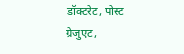डॉक्टरेट, पोस्ट ग्रेजुएट,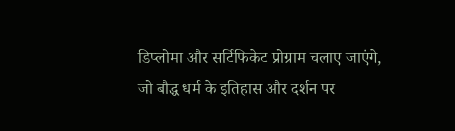डिप्लोमा और सर्टिफिकेट प्रोग्राम चलाए जाएंगे, जो बौद्ध धर्म के इतिहास और दर्शन पर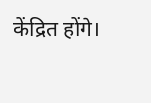केंद्रित होंगे।